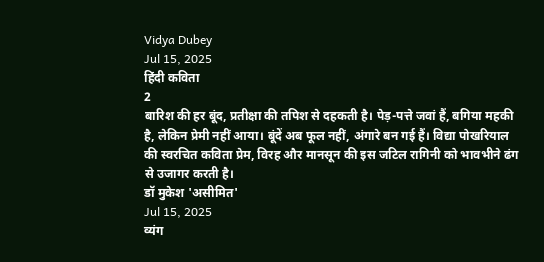Vidya Dubey
Jul 15, 2025
हिंदी कविता
2
बारिश की हर बूंद, प्रतीक्षा की तपिश से दहकती है। पेड़-पत्ते जवां हैं, बगिया महकी है, लेकिन प्रेमी नहीं आया। बूंदें अब फूल नहीं, अंगारे बन गई हैं। विद्या पोखरियाल की स्वरचित कविता प्रेम, विरह और मानसून की इस जटिल रागिनी को भावभीने ढंग से उजागर करती है।
डॉ मुकेश 'असीमित'
Jul 15, 2025
व्यंग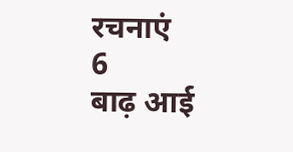रचनाएं
6
बाढ़ आई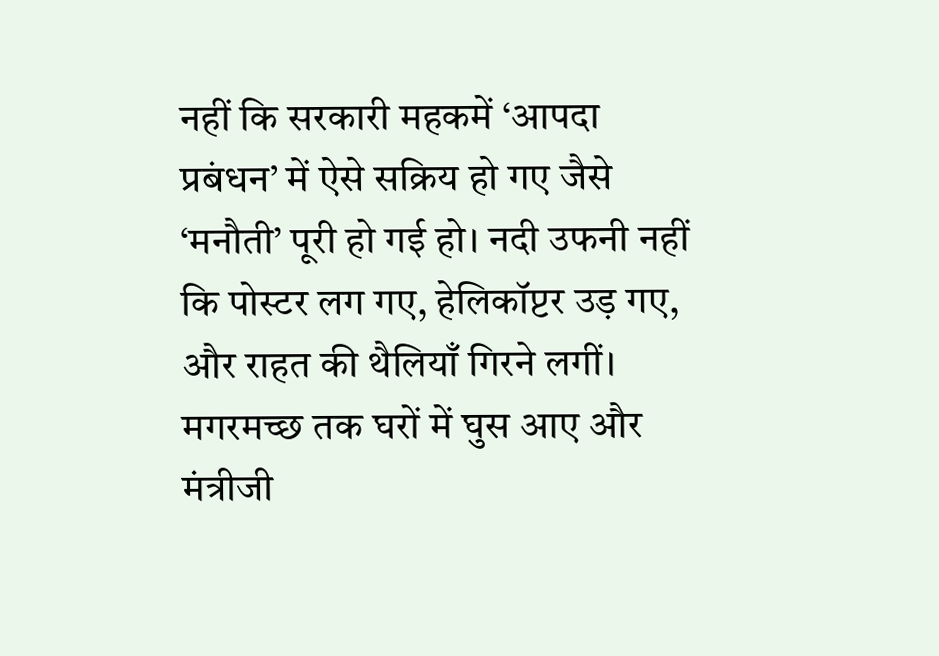नहीं कि सरकारी महकमें ‘आपदा प्रबंधन’ में ऐसे सक्रिय हो गए जैसे ‘मनौती’ पूरी हो गई हो। नदी उफनी नहीं कि पोस्टर लग गए, हेलिकॉप्टर उड़ गए, और राहत की थैलियाँ गिरने लगीं। मगरमच्छ तक घरों में घुस आए और मंत्रीजी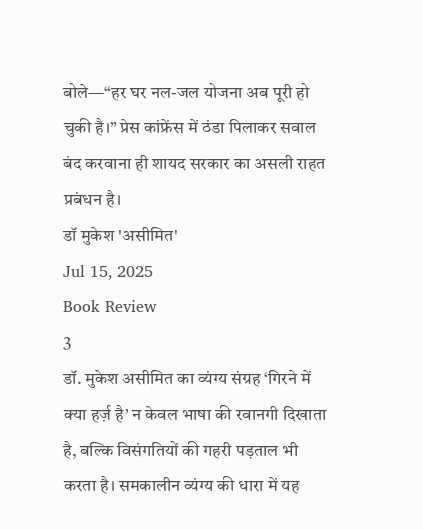बोले—“हर घर नल-जल योजना अब पूरी हो चुकी है।” प्रेस कांफ्रेंस में ठंडा पिलाकर सवाल बंद करवाना ही शायद सरकार का असली राहत प्रबंधन है।
डॉ मुकेश 'असीमित'
Jul 15, 2025
Book Review
3
डॉ. मुकेश असीमित का व्यंग्य संग्रह ‘गिरने में क्या हर्ज़ है’ न केवल भाषा की रवानगी दिखाता है, बल्कि विसंगतियों की गहरी पड़ताल भी करता है। समकालीन व्यंग्य की धारा में यह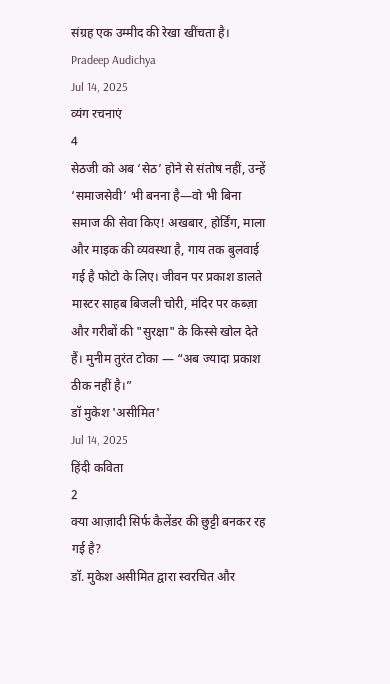संग्रह एक उम्मीद की रेखा खींचता है।
Pradeep Audichya
Jul 14, 2025
व्यंग रचनाएं
4
सेठजी को अब ‘सेठ’ होने से संतोष नहीं, उन्हें ‘समाजसेवी’ भी बनना है—वो भी बिना समाज की सेवा किए! अखबार, होर्डिंग, माला और माइक की व्यवस्था है, गाय तक बुलवाई गई है फोटो के लिए। जीवन पर प्रकाश डालते मास्टर साहब बिजली चोरी, मंदिर पर कब्ज़ा और गरीबों की "सुरक्षा" के किस्से खोल देते हैं। मुनीम तुरंत टोका — “अब ज्यादा प्रकाश ठीक नहीं है।”
डॉ मुकेश 'असीमित'
Jul 14, 2025
हिंदी कविता
2
क्या आज़ादी सिर्फ कैलेंडर की छुट्टी बनकर रह गई है?
डॉ. मुकेश असीमित द्वारा स्वरचित और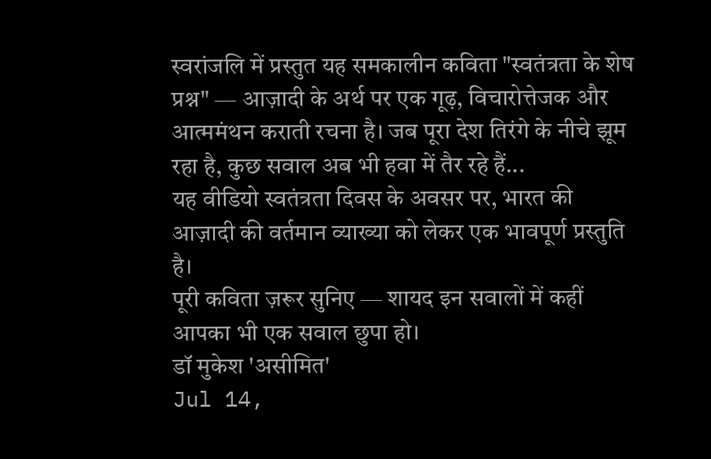स्वरांजलि में प्रस्तुत यह समकालीन कविता "स्वतंत्रता के शेष प्रश्न" — आज़ादी के अर्थ पर एक गूढ़, विचारोत्तेजक और आत्ममंथन कराती रचना है। जब पूरा देश तिरंगे के नीचे झूम रहा है, कुछ सवाल अब भी हवा में तैर रहे हैं...
यह वीडियो स्वतंत्रता दिवस के अवसर पर, भारत की आज़ादी की वर्तमान व्याख्या को लेकर एक भावपूर्ण प्रस्तुति है।
पूरी कविता ज़रूर सुनिए — शायद इन सवालों में कहीं आपका भी एक सवाल छुपा हो।
डॉ मुकेश 'असीमित'
Jul 14,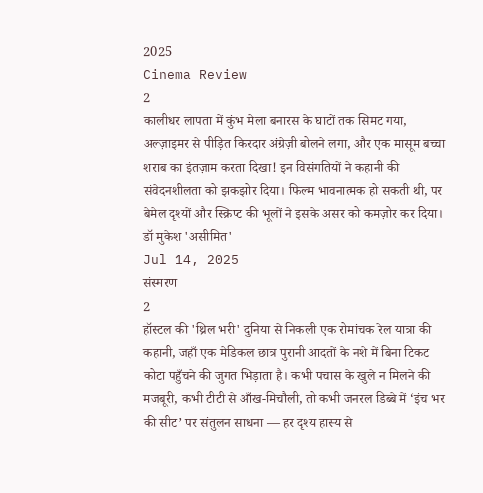2025
Cinema Review
2
कालीधर लापता में कुंभ मेला बनारस के घाटों तक सिमट गया, अल्ज़ाइमर से पीड़ित किरदार अंग्रेज़ी बोलने लगा, और एक मासूम बच्चा शराब का इंतज़ाम करता दिखा! इन विसंगतियों ने कहानी की संवेदनशीलता को झकझोर दिया। फिल्म भावनात्मक हो सकती थी, पर बेमेल दृश्यों और स्क्रिप्ट की भूलों ने इसके असर को कमज़ोर कर दिया।
डॉ मुकेश 'असीमित'
Jul 14, 2025
संस्मरण
2
हॉस्टल की 'थ्रिल भरी' दुनिया से निकली एक रोमांचक रेल यात्रा की कहानी, जहाँ एक मेडिकल छात्र पुरानी आदतों के नशे में बिना टिकट कोटा पहुँचने की जुगत भिड़ाता है। कभी पचास के खुले न मिलने की मजबूरी, कभी टीटी से आँख-मिचौली, तो कभी जनरल डिब्बे में ‘इंच भर की सीट’ पर संतुलन साधना — हर दृश्य हास्य से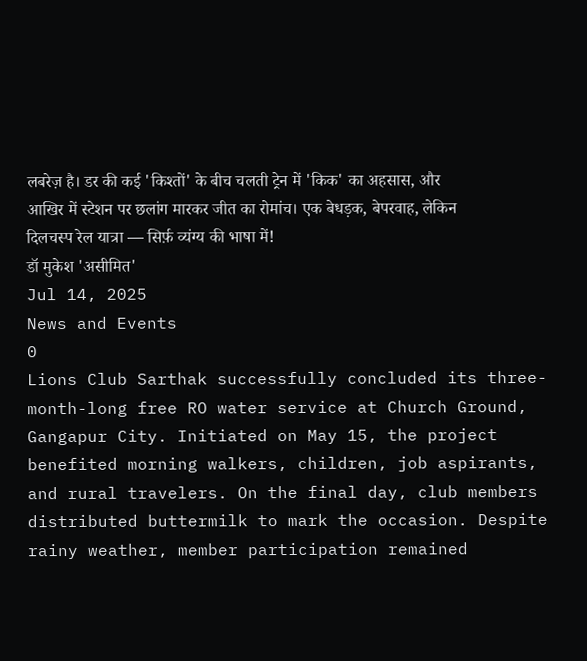लबरेज़ है। डर की कई 'किश्तों' के बीच चलती ट्रेन में 'किक' का अहसास, और आखिर में स्टेशन पर छलांग मारकर जीत का रोमांच। एक बेधड़क, बेपरवाह, लेकिन दिलचस्प रेल यात्रा — सिर्फ़ व्यंग्य की भाषा में!
डॉ मुकेश 'असीमित'
Jul 14, 2025
News and Events
0
Lions Club Sarthak successfully concluded its three-month-long free RO water service at Church Ground, Gangapur City. Initiated on May 15, the project benefited morning walkers, children, job aspirants, and rural travelers. On the final day, club members distributed buttermilk to mark the occasion. Despite rainy weather, member participation remained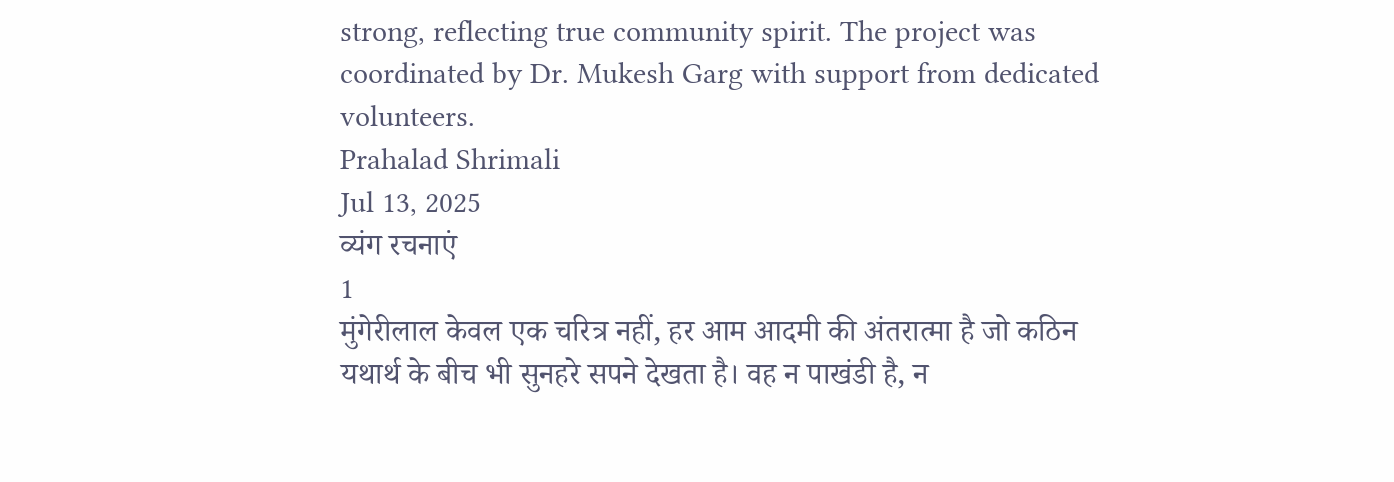strong, reflecting true community spirit. The project was coordinated by Dr. Mukesh Garg with support from dedicated volunteers.
Prahalad Shrimali
Jul 13, 2025
व्यंग रचनाएं
1
मुंगेरीलाल केवल एक चरित्र नहीं, हर आम आदमी की अंतरात्मा है जो कठिन यथार्थ के बीच भी सुनहरे सपने देखता है। वह न पाखंडी है, न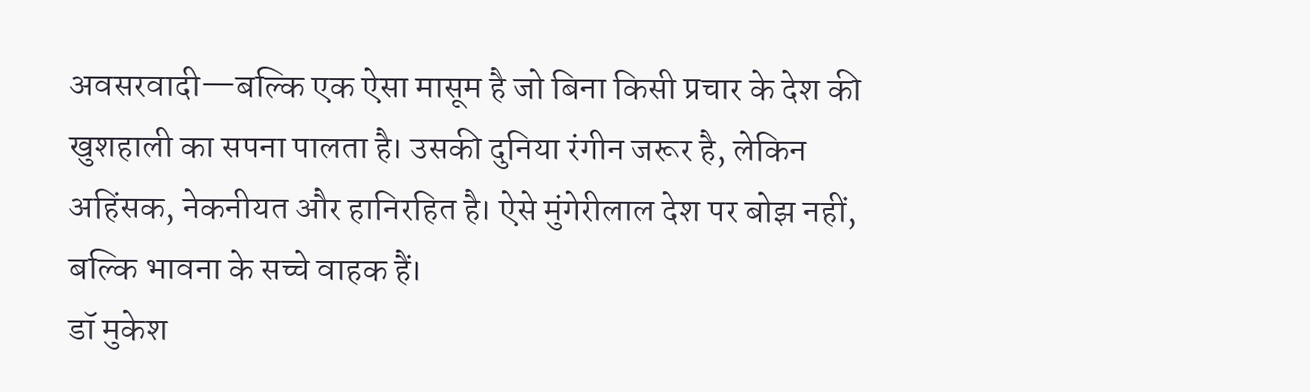अवसरवादी—बल्कि एक ऐसा मासूम है जो बिना किसी प्रचार के देश की खुशहाली का सपना पालता है। उसकी दुनिया रंगीन जरूर है, लेकिन अहिंसक, नेकनीयत और हानिरहित है। ऐसे मुंगेरीलाल देश पर बोझ नहीं, बल्कि भावना के सच्चे वाहक हैं।
डॉ मुकेश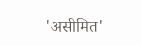'असीमित'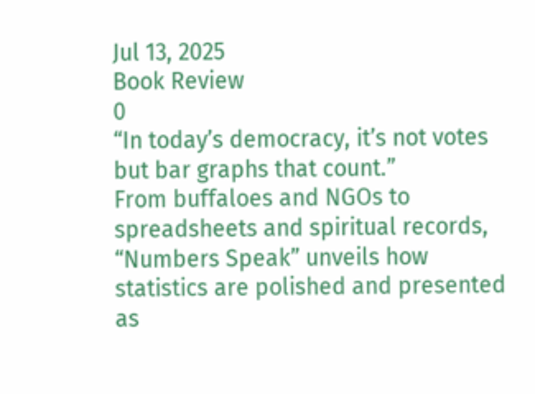Jul 13, 2025
Book Review
0
“In today’s democracy, it’s not votes but bar graphs that count.”
From buffaloes and NGOs to spreadsheets and spiritual records, “Numbers Speak” unveils how statistics are polished and presented as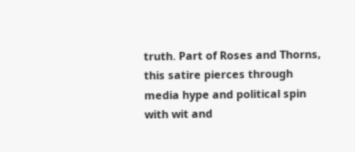truth. Part of Roses and Thorns, this satire pierces through media hype and political spin with wit and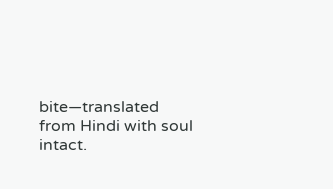bite—translated from Hindi with soul intact.